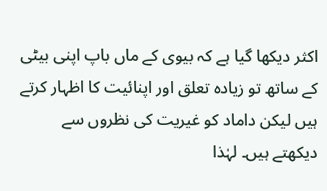اکثر دیکھا گیا ہے کہ بیوی کے ماں باپ اپنی بیٹی کے ساتھ تو زیادہ تعلق اور اپنائیت کا اظہار کرتے ہیں لیکن داماد کو غیریت کی نظروں سے دیکھتے ہیں۔ لہٰذا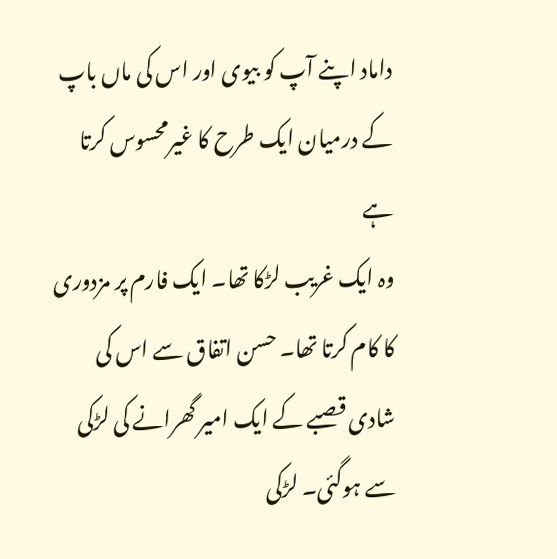داماد اپنے آپ کو بیوی اور اس کی ماں باپ کے درمیان ایک طرح کا غیرمحسوس کرتا ہے
وہ ایک غریب لڑکا تھا۔ ایک فارم پر مزدوری کا کام کرتا تھا۔ حسن اتفاق سے اس کی شادی قصبے کے ایک امیر گھرانے کی لڑکی سے ہوگئی۔ لڑکی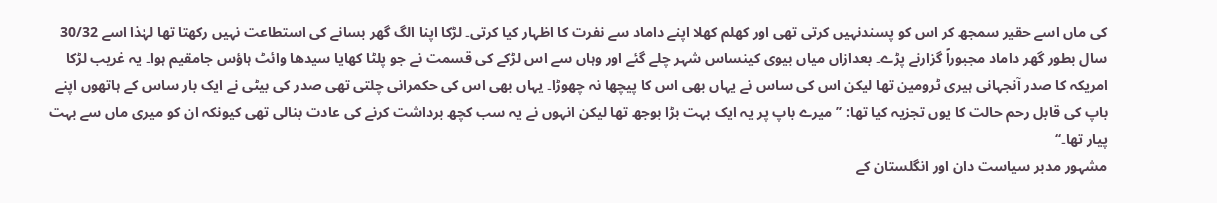کی ماں اسے حقیر سمجھ کر اس کو پسندنہیں کرتی تھی اور کھلم کھلا اپنے داماد سے نفرت کا اظہار کیا کرتی۔ لڑکا اپنا الگ گھر بسانے کی استطاعت نہیں رکھتا تھا لہٰذا اسے 30/32 سال بطور گھر داماد مجبوراً گزارنے پڑے۔ بعدازاں میاں بیوی کینساس شہر چلے گئے اور وہاں سے اس لڑکے کی قسمت نے جو پلٹا کھایا سیدھا وائٹ ہاؤس جامقیم ہوا۔ یہ غریب لڑکا امریکہ کا صدر آنجہانی ہیری ٹرومین تھا لیکن اس کی ساس نے یہاں بھی اس کا پیچھا نہ چھوڑا۔ یہاں بھی اس کی حکمرانی چلتی تھی صدر کی بیٹی نے ایک بار ساس کے ہاتھوں اپنے باپ کی قابل رحم حالت کا یوں تجزیہ کیا تھا: ’’میرے باپ پر یہ ایک بہت بڑا بوجھ تھا لیکن انہوں نے یہ سب کچھ برداشت کرنے کی عادت بنالی تھی کیونکہ ان کو میری ماں سے بہت پیار تھا۔‘‘
مشہور مدبر سیاست دان اور انگلستان کے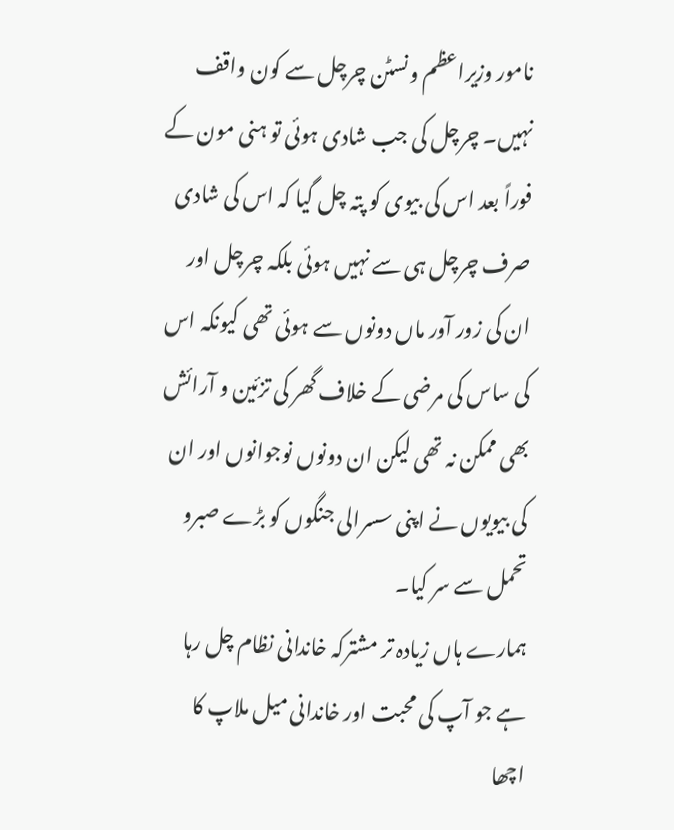نامور وزیراعظم ونسٹن چرچل سے کون واقف نہیں۔ چرچل کی جب شادی ہوئی تو ہنی مون کے فوراً بعد اس کی بیوی کو پتہ چل گیا کہ اس کی شادی صرف چرچل ہی سے نہیں ہوئی بلکہ چرچل اور ان کی زور آور ماں دونوں سے ہوئی تھی کیونکہ اس کی ساس کی مرضی کے خلاف گھر کی تزئین و آرائش بھی ممکن نہ تھی لیکن ان دونوں نوجوانوں اور ان کی بیویوں نے اپنی سسرالی جنگوں کو بڑے صبرو تحمل سے سر کیا۔
ہمارے ہاں زیادہ تر مشترکہ خاندانی نظام چل رہا ہے جو آپ کی محبت اور خاندانی میل ملاپ کا اچھا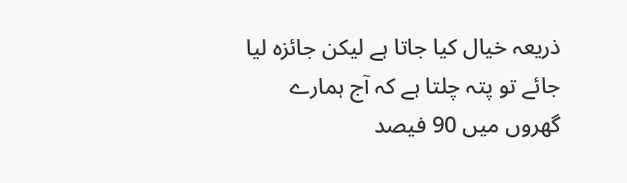ذریعہ خیال کیا جاتا ہے لیکن جائزہ لیا جائے تو پتہ چلتا ہے کہ آج ہمارے گھروں میں 90 فیصد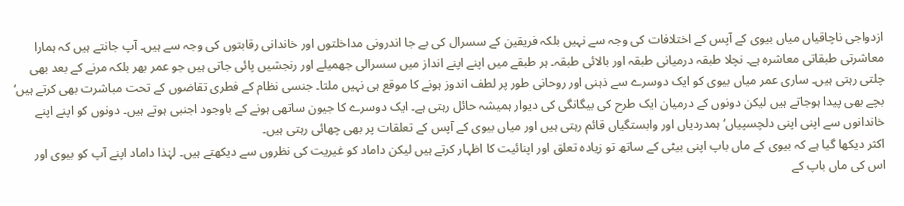ازدواجی ناچاقیاں میاں بیوی کے آپس کے اختلافات کی وجہ سے نہیں بلکہ فریقین کے سسرال کی بے جا اندرونی مداخلتوں اور خاندانی رقابتوں کی وجہ سے ہیں۔ آپ جانتے ہیں کہ ہمارا معاشرتی طبقاتی معاشرہ ہے۔ نچلا طبقہ درمیانی طبقہ اور بالائی طبقہ۔ ہر طبقے میں اپنے اپنے انداز میں سسرالی جھمیلے اور رنجشیں پائی جاتی ہیں جو عمر بھر بلکہ مرنے کے بعد بھی چلتی رہتی ہیں۔ ساری عمر میاں بیوی کو ایک دوسرے سے ذہنی اور روحانی طور پر لطف اندوز ہونے کا موقع ہی نہیں ملتا۔ جنسی نظام کے فطری تقاضوں کے تحت مباشرت بھی کرتے ہیں‘ بچے بھی پیدا ہوجاتے ہیں لیکن دونوں کے درمیان ایک طرح کی بیگانگی کی دیوار ہمیشہ حائل رہتی ہے۔ ایک دوسرے کا جیون ساتھی ہونے کے باوجود اجنبی ہوتے ہیں۔ دونوں کو اپنے اپنے خاندانوں سے اپنی اپنی دلچسپیاں‘ ہمدردیاں اور وابستگیاں قائم رہتی ہیں اور میاں بیوی کے آپس کے تعلقات پر بھی چھائی رہتی ہیں۔
اکثر دیکھا گیا ہے کہ بیوی کے ماں باپ اپنی بیٹی کے ساتھ تو زیادہ تعلق اور اپنائیت کا اظہار کرتے ہیں لیکن داماد کو غیریت کی نظروں سے دیکھتے ہیں۔ لہٰذا داماد اپنے آپ کو بیوی اور اس کی ماں باپ کے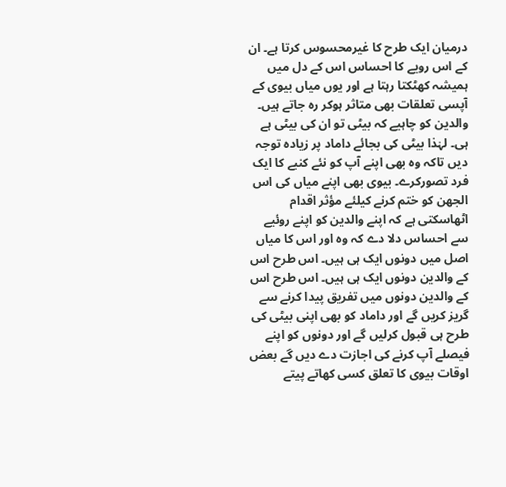درمیان ایک طرح کا غیرمحسوس کرتا ہے۔ ان کے اس رویے کا احساس اس کے دل میں ہمیشہ کھٹکتا رہتا ہے اور یوں میاں بیوی کے آپسی تعلقات بھی متاثر ہوکر رہ جاتے ہیں۔ والدین کو چاہیے کہ بیٹی تو ان کی بیٹی ہے ہی۔ لہٰذا بیٹی کی بجائے داماد پر زیادہ توجہ دیں تاکہ وہ بھی اپنے آپ کو نئے کنبے کا ایک فرد تصورکرے۔ بیوی بھی اپنے میاں کی اس الجھن کو ختم کرنے کیلئے مؤثر اقدام اٹھاسکتی ہے کہ اپنے والدین کو اپنے روئیے سے احساس دلا دے کہ وہ اور اس کا میاں اصل میں دونوں ایک ہی ہیں۔ اس طرح اس کے والدین دونوں ایک ہی ہیں۔ اس طرح اس کے والدین دونوں میں تفریق پیدا کرنے سے گریز کریں گے اور داماد کو بھی اپنی بیٹی کی طرح ہی قبول کرلیں گے اور دونوں کو اپنے فیصلے آپ کرنے کی اجازت دے دیں گے بعض اوقات بیوی کا تعلق کسی کھاتے پیتے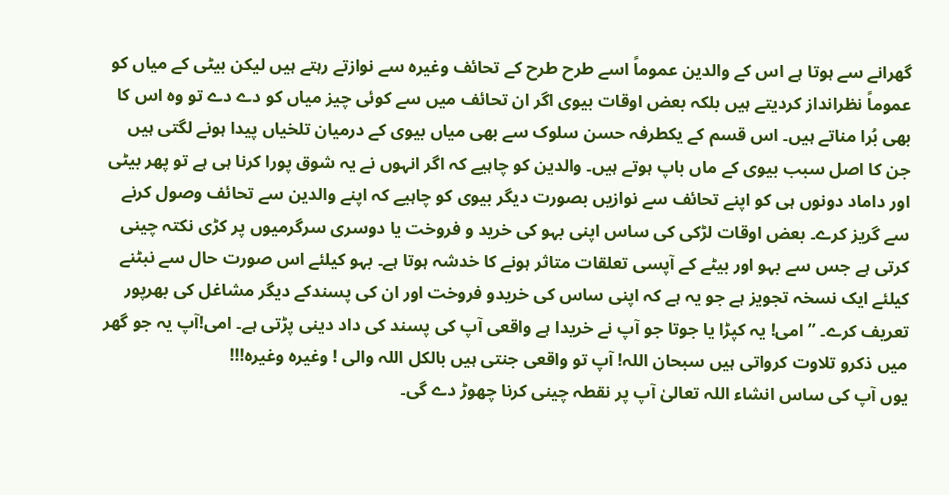گھرانے سے ہوتا ہے اس کے والدین عموماً اسے طرح طرح کے تحائف وغیرہ سے نوازتے رہتے ہیں لیکن بیٹی کے میاں کو عموماً نظرانداز کردیتے ہیں بلکہ بعض اوقات بیوی اگر ان تحائف میں سے کوئی چیز میاں کو دے دے تو وہ اس کا بھی بُرا مناتے ہیں۔ اس قسم کے یکطرفہ حسن سلوک سے بھی میاں بیوی کے درمیان تلخیاں پیدا ہونے لگتی ہیں جن کا اصل سبب بیوی کے ماں باپ ہوتے ہیں۔ والدین کو چاہیے کہ اگر انہوں نے یہ شوق پورا کرنا ہی ہے تو پھر بیٹی اور داماد دونوں ہی کو اپنے تحائف سے نوازیں بصورت دیگر بیوی کو چاہیے کہ اپنے والدین سے تحائف وصول کرنے سے گریز کرے۔ بعض اوقات لڑکی کی ساس اپنی بہو کی خرید و فروخت یا دوسری سرگرمیوں پر کڑی نکتہ چینی کرتی ہے جس سے بہو اور بیٹے کے آپسی تعلقات متاثر ہونے کا خدشہ ہوتا ہے۔ بہو کیلئے اس صورت حال سے نبٹنے کیلئے ایک نسخہ تجویز ہے جو یہ ہے کہ اپنی ساس کی خریدو فروخت اور ان کی پسندکے دیگر مشاغل کی بھرپور تعریف کرے۔ ’’امی! یہ کپڑا یا جوتا جو آپ نے خریدا ہے واقعی آپ کی پسند کی داد دینی پڑتی ہے۔ امی!آپ یہ جو گھر میں ذکرو تلاوت کرواتی ہیں سبحان اللہ! آپ تو واقعی جنتی ہیں بالکل اللہ والی ! وغیرہ وغیرہ!!!
یوں آپ کی ساس انشاء اللہ تعالیٰ آپ پر نقطہ چینی کرنا چھوڑ دے گی۔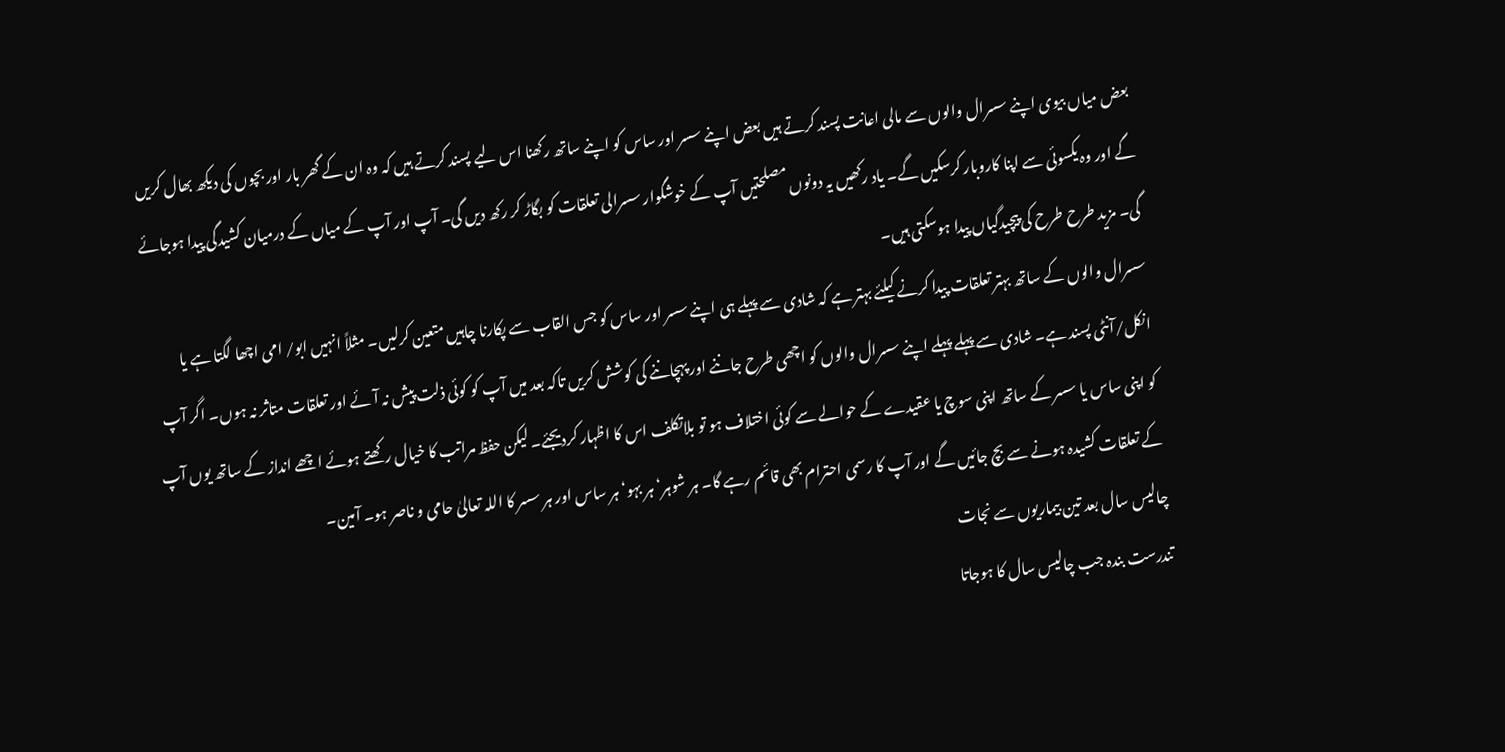بعض میاں بیوی اپنے سسرال والوں سے مالی اعانت پسند کرتے ہیں بعض اپنے سسر اور ساس کو اپنے ساتھ رکھنا اس لیے پسند کرتے ہیں کہ وہ ان کے گھر بار اور بچوں کی دیکھ بھال کریں گے اور وہ یکسوئی سے اپنا کاروبار کرسکیں گے۔ یاد رکھیں یہ دونوں مصلحتیں آپ کے خوشگوار سسرالی تعلقات کو بگاڑ کر رکھ دیں گی۔ آپ اور آپ کے میاں کے درمیان کشیدگی پیدا ہوجائے گی۔ مزید طرح طرح کی پیچیدگیاں پیدا ہوسکتی ہیں۔
سسرال والوں کے ساتھ بہتر تعلقات پیدا کرنے کیلئے بہتر ہے کہ شادی سے پہلے ہی اپنے سسر اور ساس کو جس القاب سے پکارنا چاہیں متعین کرلیں۔ مثلاً انہیں ابو/ امی اچھا لگتا ہے یا انکل/آنٹی پسند ہے۔ شادی سے پہلے پہلے اپنے سسرال والوں کو اچھی طرح جاننے اور پہچاننے کی کوشش کریں تاکہ بعد میں آپ کو کوئی ذلت پیش نہ آئے اور تعلقات متاثر نہ ہوں۔ اگر آپ کو اپنی ساس یا سسر کے ساتھ اپنی سوچ یا عقیدے کے حوالے سے کوئی اختلاف ہو تو بلاتکلف اس کا اظہار کردیجئے۔ لیکن حفظ مراتب کا خیال رکھتے ہوئے اچھے انداز کے ساتھ یوں آپ کے تعلقات کشیدہ ہونے سے بچ جائیں گے اور آپ کا رسمی احترام بھی قائم رہے گا۔ ہر شوہر‘ ہر بہو‘ ہر ساس اور ہر سسر کا اللہ تعالیٰ حامی و ناصر ہو۔ آمین۔
چالیس سال بعد تین بیماریوں سے نجات
تندرست بندہ جب چالیس سال کا ہوجاتا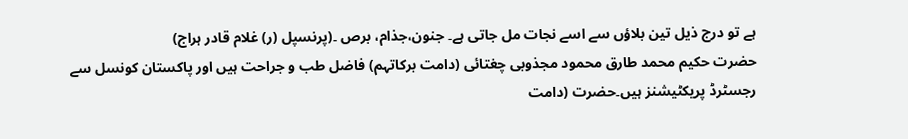ہے تو درج ذیل تین بلاؤں سے اسے نجات مل جاتی ہے۔ جنون،جذام، برص ۔(پرنسپل (ر) غلام قادر ہراج)
حضرت حکیم محمد طارق محمود مجذوبی چغتائی (دامت برکاتہم) فاضل طب و جراحت ہیں اور پاکستان کونسل سے رجسٹرڈ پریکٹیشنز ہیں۔حضرت (دامت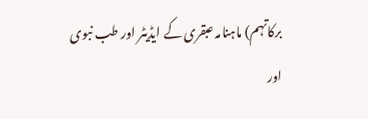برکاتہم) ماہنامہ عبقری کے ایڈیٹر اور طب نبوی اور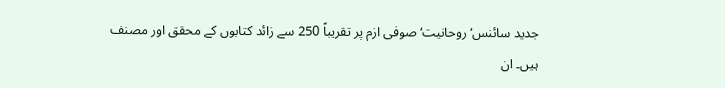جدید سائنس‘ روحانیت‘ صوفی ازم پر تقریباً 250 سے زائد کتابوں کے محقق اور مصنف ہیں۔ ان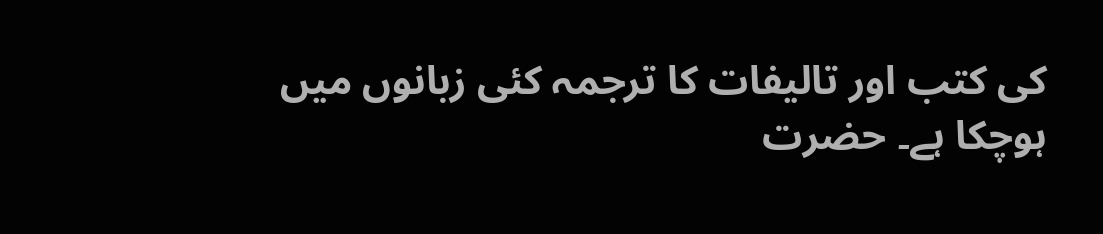کی کتب اور تالیفات کا ترجمہ کئی زبانوں میں ہوچکا ہے۔ حضرت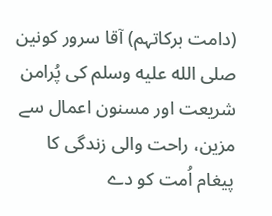(دامت برکاتہم) آقا سرور کونین صلى الله عليه وسلم کی پُرامن شریعت اور مسنون اعمال سے مزین، راحت والی زندگی کا پیغام اُمت کو دے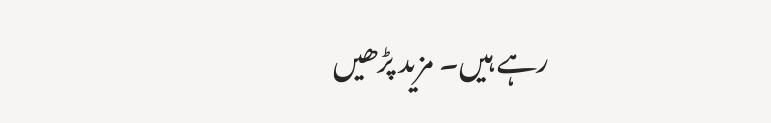رہے ہیں۔ مزید پڑھیں